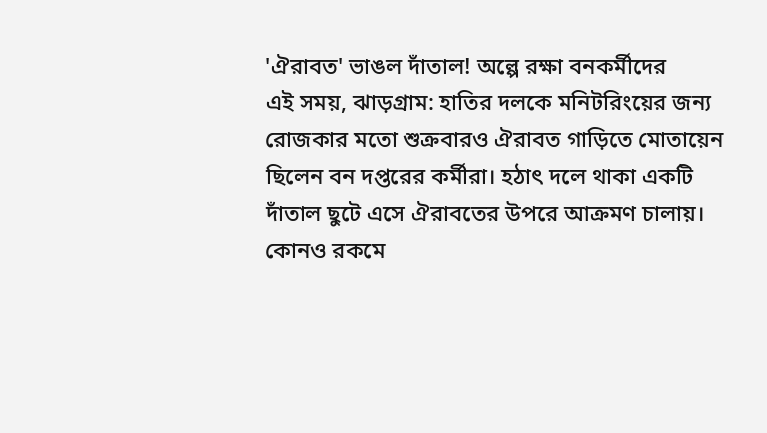'ঐরাবত' ভাঙল দাঁতাল! অল্পে রক্ষা বনকর্মীদের
এই সময়, ঝাড়গ্রাম: হাতির দলকে মনিটরিংয়ের জন্য রোজকার মতো শুক্রবারও ঐরাবত গাড়িতে মোতায়েন ছিলেন বন দপ্তরের কর্মীরা। হঠাৎ দলে থাকা একটি দাঁতাল ছুটে এসে ঐরাবতের উপরে আক্রমণ চালায়। কোনও রকমে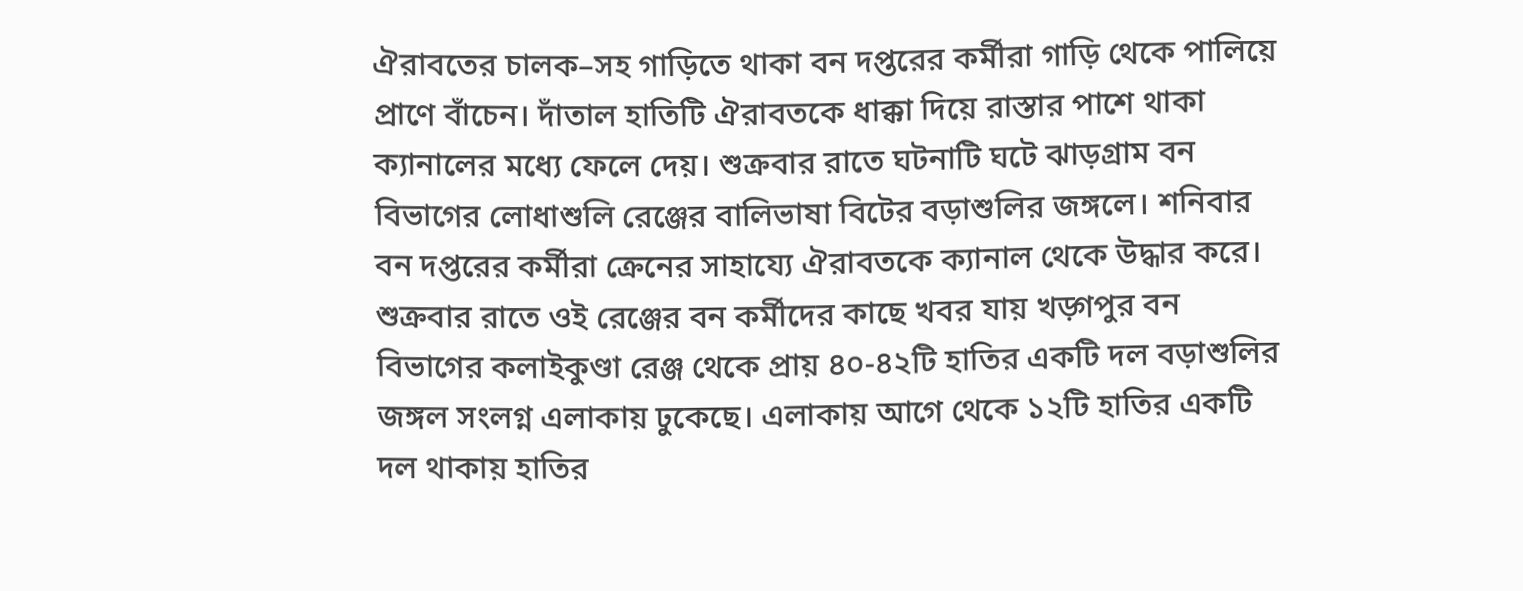ঐরাবতের চালক–সহ গাড়িতে থাকা বন দপ্তরের কর্মীরা গাড়ি থেকে পালিয়ে প্রাণে বাঁচেন। দাঁতাল হাতিটি ঐরাবতকে ধাক্কা দিয়ে রাস্তার পাশে থাকা ক্যানালের মধ্যে ফেলে দেয়। শুক্রবার রাতে ঘটনাটি ঘটে ঝাড়গ্রাম বন বিভাগের লোধাশুলি রেঞ্জের বালিভাষা বিটের বড়াশুলির জঙ্গলে। শনিবার বন দপ্তরের কর্মীরা ক্রেনের সাহায্যে ঐরাবতকে ক্যানাল থেকে উদ্ধার করে।
শুক্রবার রাতে ওই রেঞ্জের বন কর্মীদের কাছে খবর যায় খড়্গপুর বন বিভাগের কলাইকুণ্ডা রেঞ্জ থেকে প্রায় ৪০-৪২টি হাতির একটি দল বড়াশুলির জঙ্গল সংলগ্ন এলাকায় ঢুকেছে। এলাকায় আগে থেকে ১২টি হাতির একটি দল থাকায় হাতির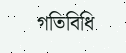গতিবিধি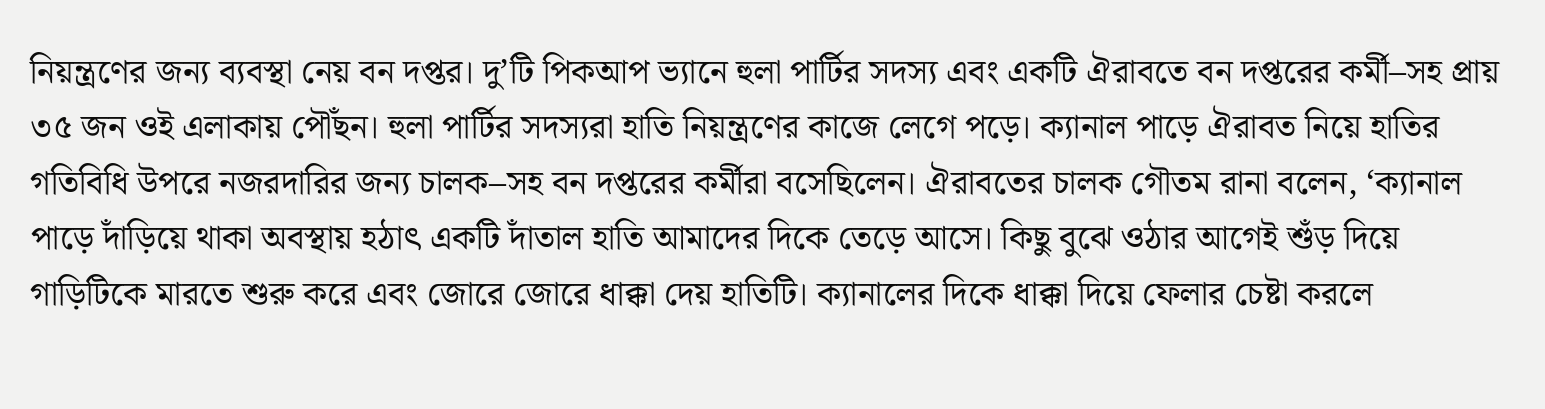নিয়ন্ত্রণের জন্য ব্যবস্থা নেয় বন দপ্তর। দু’টি পিকআপ ভ্যানে হুলা পার্টির সদস্য এবং একটি ঐরাবতে বন দপ্তরের কর্মী–সহ প্রায় ৩৫ জন ওই এলাকায় পৌঁছন। হুলা পার্টির সদস্যরা হাতি নিয়ন্ত্রণের কাজে লেগে পড়ে। ক্যানাল পাড়ে ঐরাবত নিয়ে হাতির গতিবিধি উপরে নজরদারির জন্য চালক–সহ বন দপ্তরের কর্মীরা বসেছিলেন। ঐরাবতের চালক গৌতম রানা বলেন, ‘ক্যানাল পাড়ে দাঁড়িয়ে থাকা অবস্থায় হঠাৎ একটি দাঁতাল হাতি আমাদের দিকে তেড়ে আসে। কিছু বুঝে ওঠার আগেই শুঁড় দিয়ে গাড়িটিকে মারতে শুরু করে এবং জোরে জোরে ধাক্কা দেয় হাতিটি। ক্যানালের দিকে ধাক্কা দিয়ে ফেলার চেষ্টা করলে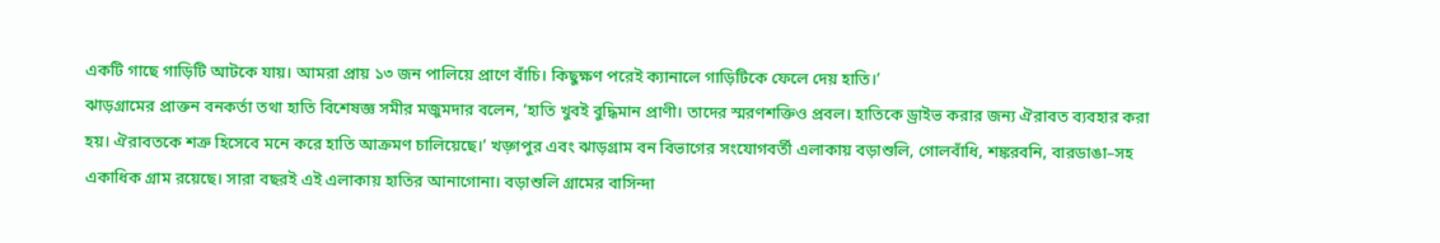একটি গাছে গাড়িটি আটকে যায়। আমরা প্রায় ১৩ জন পালিয়ে প্রাণে বাঁচি। কিছুক্ষণ পরেই ক্যানালে গাড়িটিকে ফেলে দেয় হাতি।’
ঝাড়গ্রামের প্রাক্তন বনকর্তা তথা হাতি বিশেষজ্ঞ সমীর মজুমদার বলেন, ‘হাতি খুবই বুদ্ধিমান প্রাণী। তাদের স্মরণশক্তিও প্রবল। হাতিকে ড্রাইভ করার জন্য ঐরাবত ব্যবহার করা হয়। ঐরাবতকে শত্রু হিসেবে মনে করে হাতি আক্রমণ চালিয়েছে।’ খড়্গপুর এবং ঝাড়গ্রাম বন বিভাগের সংযোগবর্তী এলাকায় বড়াশুলি, গোলবাঁধি, শঙ্করবনি, বারডাঙা–সহ একাধিক গ্রাম রয়েছে। সারা বছরই এই এলাকায় হাতির আনাগোনা। বড়াশুলি গ্রামের বাসিন্দা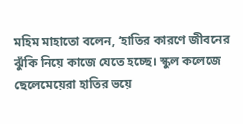মহিম মাহাতো বলেন, ‘হাতির কারণে জীবনের ঝুঁকি নিয়ে কাজে যেতে হচ্ছে। স্কুল কলেজে ছেলেমেয়েরা হাতির ভয়ে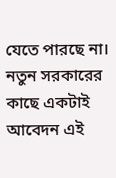যেতে পারছে না। নতুন সরকারের কাছে একটাই আবেদন এই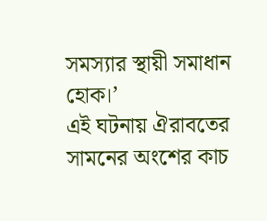সমস্যার স্থায়ী সমাধান হোক।’
এই ঘটনায় ঐরাবতের সামনের অংশের কাচ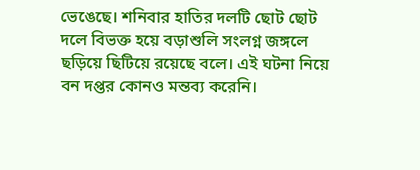ভেঙেছে। শনিবার হাতির দলটি ছোট ছোট দলে বিভক্ত হয়ে বড়াশুলি সংলগ্ন জঙ্গলে ছড়িয়ে ছিটিয়ে রয়েছে বলে। এই ঘটনা নিয়ে বন দপ্তর কোনও মন্তব্য করেনি।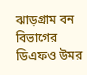ঝাড়গ্রাম বন বিভাগের ডিএফও উমর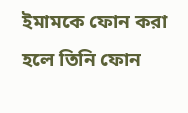ইমামকে ফোন করা হলে তিনি ফোন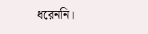ধরেননি।